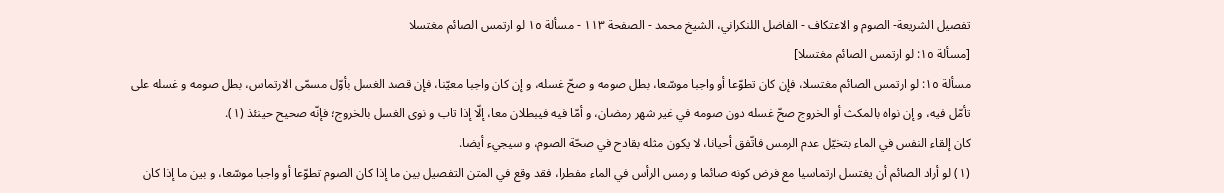تفصيل الشريعة- الصوم و الاعتكاف - الفاضل اللنكراني، الشيخ محمد - الصفحة ١١٣ - مسألة ١٥ لو ارتمس الصائم مغتسلا
[مسألة ١٥: لو ارتمس الصائم مغتسلا]
مسألة ١٥: لو ارتمس الصائم مغتسلا، فإن كان تطوّعا أو واجبا موسّعا، بطل صومه و صحّ غسله، و إن كان واجبا معيّنا، فإن قصد الغسل بأوّل مسمّى الارتماس، بطل صومه و غسله على تأمّل فيه، و إن نواه بالمكث أو الخروج صحّ غسله دون صومه في غير شهر رمضان، و أمّا فيه فيبطلان معا، إلّا إذا تاب و نوى الغسل بالخروج؛ فإنّه صحيح حينئذ (١).
كان إلقاء النفس في الماء بتخيّل عدم الرمس فاتّفق أحيانا، لا يكون مثله بقادح في صحّة الصوم، و سيجيء أيضا.
(١) لو أراد الصائم أن يغتسل ارتماسيا مع فرض كونه صائما و رمس الرأس في الماء مفطرا، فقد وقع في المتن التفصيل بين ما إذا كان الصوم تطوّعا أو واجبا موسّعا، و بين ما إذا كان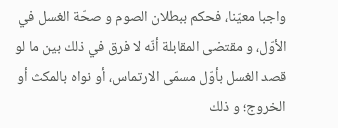واجبا معيّنا، فحكم ببطلان الصوم و صحّة الغسل في الأوّل، و مقتضى المقابلة أنّه لا فرق في ذلك بين ما لو قصد الغسل بأوّل مسمّى الارتماس، أو نواه بالمكث أو الخروج؛ و ذلك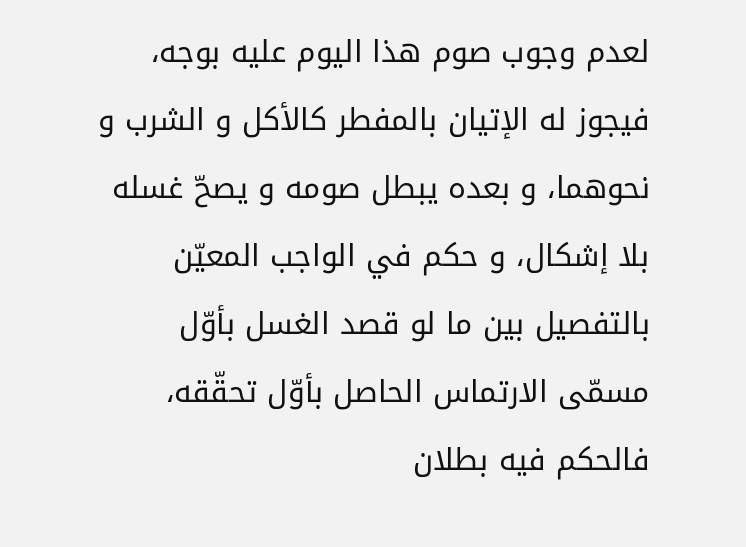لعدم وجوب صوم هذا اليوم عليه بوجه، فيجوز له الإتيان بالمفطر كالأكل و الشرب و نحوهما، و بعده يبطل صومه و يصحّ غسله بلا إشكال، و حكم في الواجب المعيّن بالتفصيل بين ما لو قصد الغسل بأوّل مسمّى الارتماس الحاصل بأوّل تحقّقه، فالحكم فيه بطلان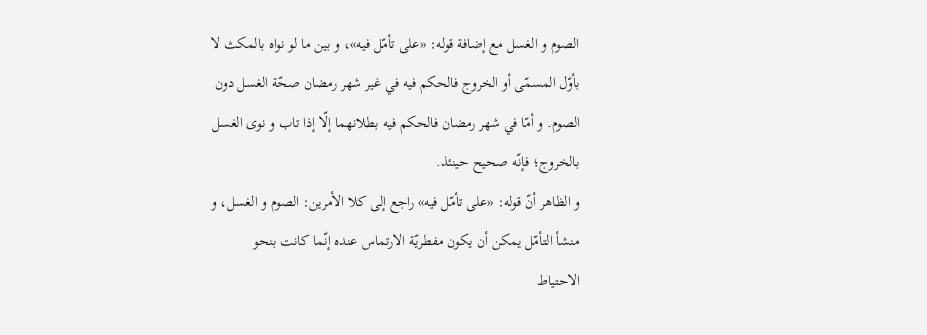الصوم و الغسل مع إضافة قوله: «على تأمّل فيه»، و بين ما لو نواه بالمكث لا بأوّل المسمّى أو الخروج فالحكم فيه في غير شهر رمضان صحّة الغسل دون الصوم. و أمّا في شهر رمضان فالحكم فيه بطلانهما إلّا إذا تاب و نوى الغسل بالخروج؛ فإنّه صحيح حينئذ.
و الظاهر أنّ قوله: «على تأمّل فيه» راجع إلى كلا الأمرين: الصوم و الغسل، و منشأ التأمّل يمكن أن يكون مفطريّة الارتماس عنده إنّما كانت بنحو الاحتياط